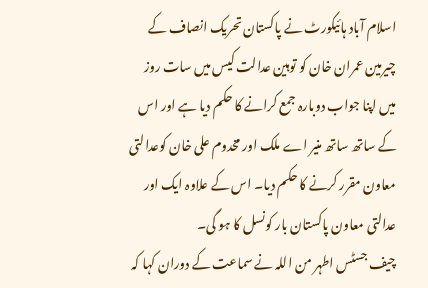اسلام آباد ہائیکورٹ نے پاکستان تحریک انصاف کے چیرمین عمران خان کو توہین عدالت کیس میں سات روز میں اپنا جواب دوبارہ جمع کرانے کا حکم دیا ہے اور اس کے ساتھ ساتھ منیر اے ملک اور مخدوم علی خان کوعدالتی معاون مقرر کرنے کا حکم دیا۔ اس کے علاوہ ایک اور عدالتی معاون پاکستان بار کونسل کا ہو گی۔
چیف جسٹس اطہر من اللہ نے سماعت کے دوران کہا کہ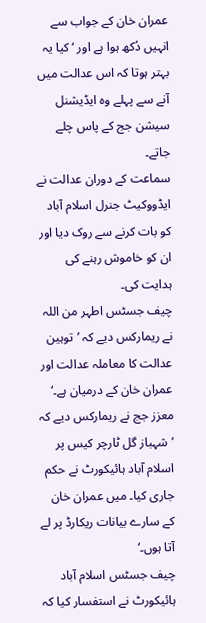عمران خان کے جواب سے انہیں دُکھ ہوا ہے اور ‘کیا یہ بہتر ہوتا کہ اس عدالت میں آنے سے پہلے وہ ایڈیشنل سیشن جج کے پاس چلے جاتے۔
سماعت کے دوران عدالت نے ایڈووکیٹ جنرل اسلام آباد کو بات کرنے سے روک دیا اور ان کو خاموش رہنے کی ہدایت کی۔
چیف جسٹس اطہر من اللہ نے ریمارکس دیے کہ ’توہین عدالت کا معاملہ عدالت اور عمران خان کے درمیان ہے۔‘
معزز جج نے ریمارکس دیے کہ ’شہباز گل ٹارچر کیس پر اسلام آباد ہائیکورٹ نے حکم جاری کیا۔ میں عمران خان کے سارے بیانات ریکارڈ پر لے آتا ہوں۔‘
چیف جسٹس اسلام آباد ہائیکورٹ نے استفسار کیا کہ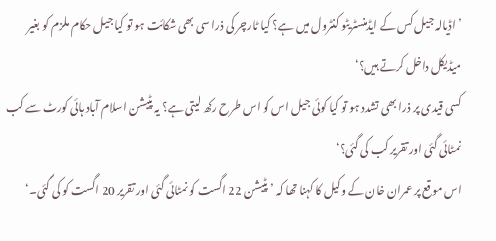’اڈیالہ جیل کس کے ایڈمنسٹریٹو کنٹرول میں ہے؟ کیا ٹارچر کی ذرا سی بھی شکائت ہو تو کیا جیل حکام ملزم کو بغیر میڈیکل داخل کرتے ہیں؟‘
کسی قیدی پر ذرا بھی تشدد ہو تو کیا کوئی جیل اس کو اس طرح رکھ لیتی ہے؟ یہ پٹیشن اسلام آباد ہائی کورٹ سے کب نمٹائی گئی اور تقریر کب کی گئی؟‘
اس موقع پر عمران خان کے وکیل کا کہنا تھا کہ ’پٹیشن 22 اگست کو نمٹائی گئی اور تقریر 20 اگست کو کی گئی۔‘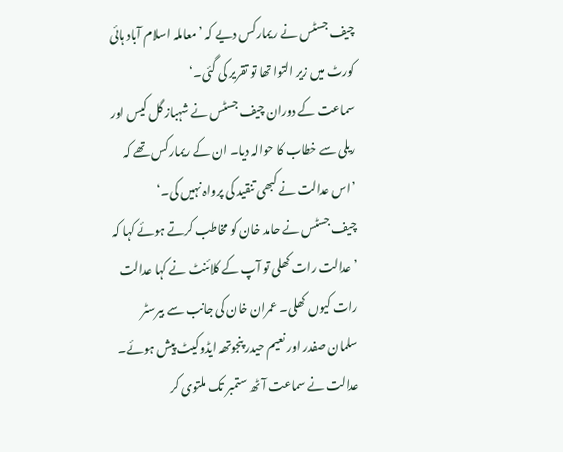چیف جسٹس نے ریمارکس دیے کہ ’معاملہ اسلام آباد ہائی کورٹ میں زیر التوا تھا تو تقریر کی گئی۔‘
سماعت کے دوران چیف جسٹس نے شہباز گل کیس اور ریلی سے خطاب کا حوالہ دیا۔ ان کے ریمارکس تھے کہ ’اس عدالت نے کبھی تنقید کی پرواہ نہیں کی۔‘
چیف جسٹس نے حامد خان کو مخاطب کرتے ہوئے کہا کہ ’عدالت رات کھلی تو آپ کے کلائنٹ نے کہا عدالت رات کیوں کھلی۔ عمران خان کی جانب سے بیرسٹر سلمان صفدر اور نعیم حیدر پنجوتھہ ایڈوکیٹ پیش ہوئے۔ عدالت نے سماعت آٹھ ستمبر تک ملتوی کر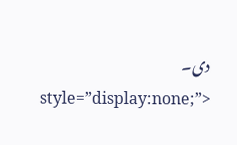دی۔
style=”display:none;”>